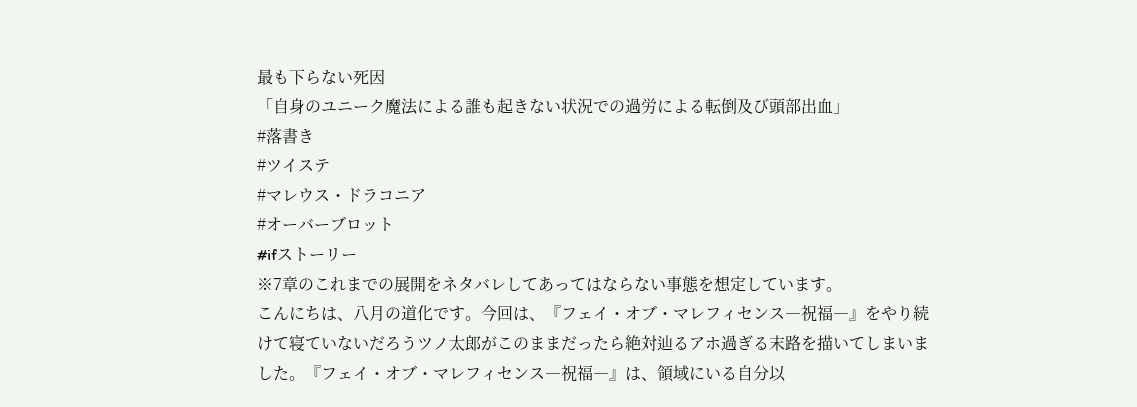最も下らない死因
「自身のユニーク魔法による誰も起きない状況での過労による転倒及び頭部出血」
#落書き
#ツイステ
#マレウス・ドラコニア
#オーバーブロット
#ifストーリー
※7章のこれまでの展開をネタバレしてあってはならない事態を想定しています。
こんにちは、八月の道化です。今回は、『フェイ・オブ・マレフィセンス―祝福―』をやり続けて寝ていないだろうツノ太郎がこのままだったら絶対辿るアホ過ぎる末路を描いてしまいました。『フェイ・オブ・マレフィセンス―祝福―』は、領域にいる自分以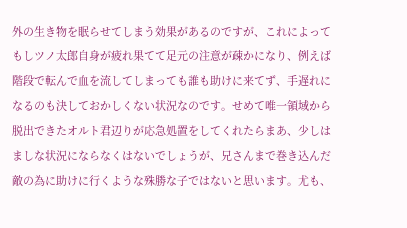外の生き物を眠らせてしまう効果があるのですが、これによってもしツノ太郎自身が疲れ果てて足元の注意が疎かになり、例えば階段で転んで血を流してしまっても誰も助けに来てず、手遅れになるのも決しておかしくない状況なのです。せめて唯一領域から脱出できたオルト君辺りが応急処置をしてくれたらまあ、少しはましな状況にならなくはないでしょうが、兄さんまで巻き込んだ敵の為に助けに行くような殊勝な子ではないと思います。尤も、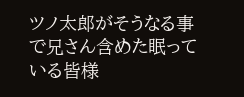ツノ太郎がそうなる事で兄さん含めた眠っている皆様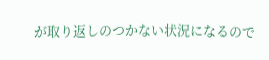が取り返しのつかない状況になるので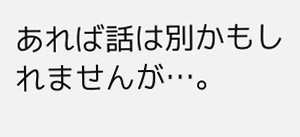あれば話は別かもしれませんが…。